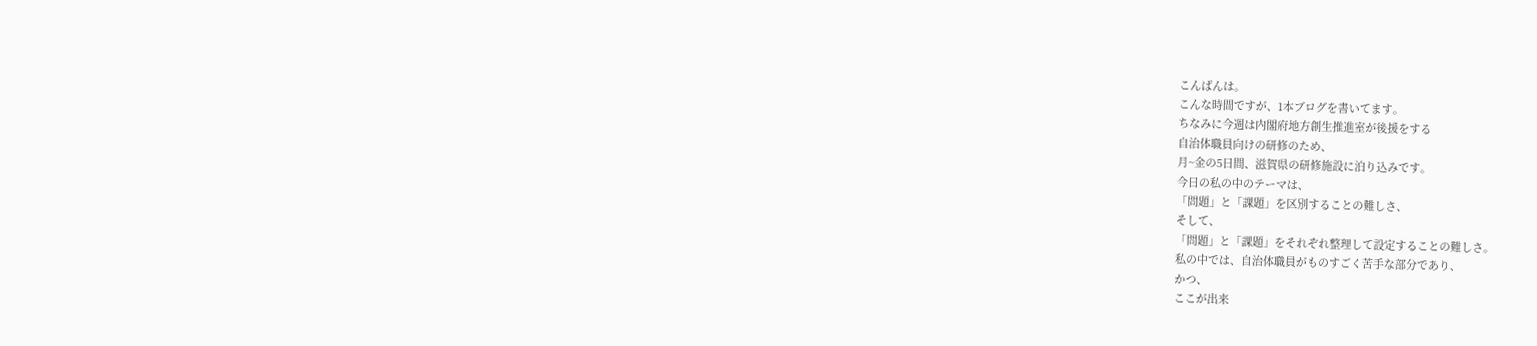こんばんは。
こんな時間ですが、1本ブログを書いてます。
ちなみに今週は内閣府地方創生推進室が後援をする
自治体職員向けの研修のため、
月~金の5日間、滋賀県の研修施設に泊り込みです。
今日の私の中のテーマは、
「問題」と「課題」を区別することの難しさ、
そして、
「問題」と「課題」をそれぞれ整理して設定することの難しさ。
私の中では、自治体職員がものすごく苦手な部分であり、
かつ、
ここが出来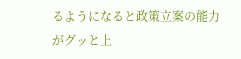るようになると政策立案の能力がグッと上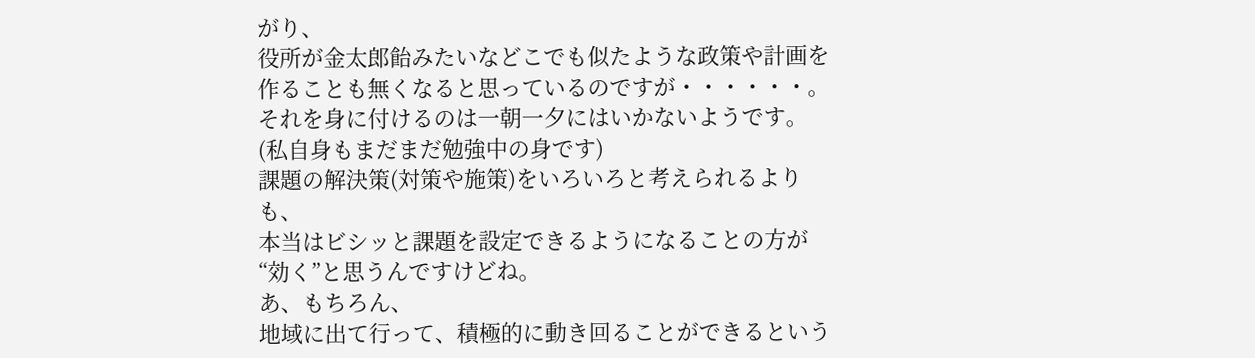がり、
役所が金太郎飴みたいなどこでも似たような政策や計画を
作ることも無くなると思っているのですが・・・・・・。
それを身に付けるのは一朝一夕にはいかないようです。
(私自身もまだまだ勉強中の身です)
課題の解決策(対策や施策)をいろいろと考えられるよりも、
本当はビシッと課題を設定できるようになることの方が
“効く”と思うんですけどね。
あ、もちろん、
地域に出て行って、積極的に動き回ることができるという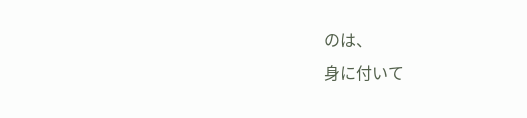のは、
身に付いて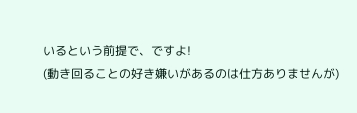いるという前提で、ですよ!
(動き回ることの好き嫌いがあるのは仕方ありませんが)